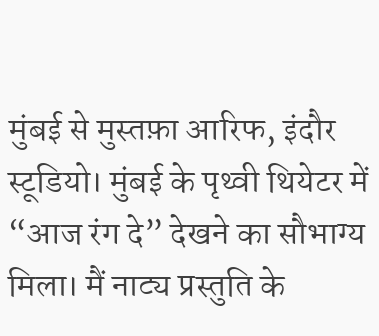मुंबई से मुस्तफ़ा आरिफ, इंदौर स्टूडियो। मुंबई के पृथ्वी थियेटर में “आज रंग दे” देखने का सौभाग्य मिला। मैं नाट्य प्रस्तुति के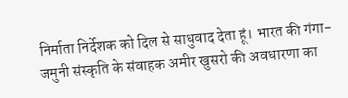निर्माता निर्देशक को दिल से साधुवाद देता हूं। भारत की गंगा-जमुनी संस्कृति के संवाहक अमीर खुसरो की अवधारणा का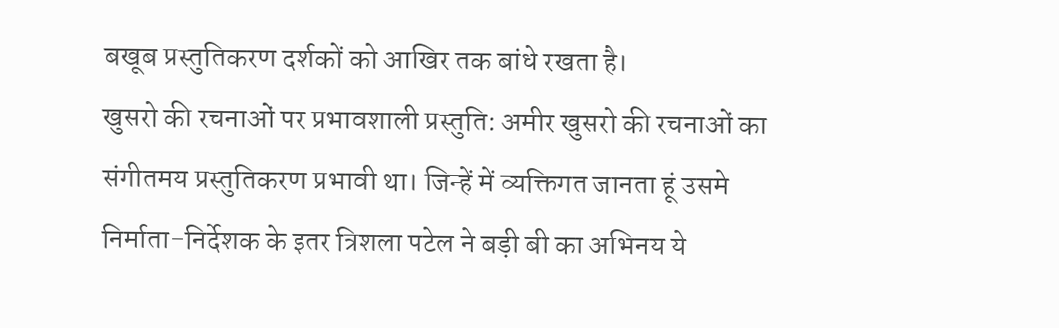बखूब प्रस्तुतिकरण दर्शकों को आखिर तक बांधे रखता है।
खुसरो की रचनाओं पर प्रभावशाली प्रस्तुति: अमीर खुसरो की रचनाओं का संगीतमय प्रस्तुतिकरण प्रभावी था। जिन्हें में व्यक्तिगत जानता हूं उसमे निर्माता-निर्देशक के इतर त्रिशला पटेल ने बड़ी बी का अभिनय ये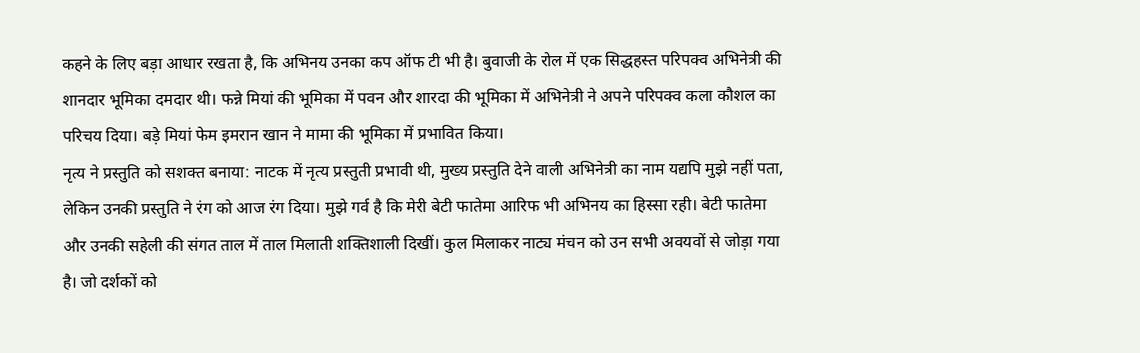कहने के लिए बड़ा आधार रखता है, कि अभिनय उनका कप ऑफ टी भी है। बुवाजी के रोल में एक सिद्धहस्त परिपक्व अभिनेत्री की शानदार भूमिका दमदार थी। फन्ने मियां की भूमिका में पवन और शारदा की भूमिका में अभिनेत्री ने अपने परिपक्व कला कौशल का परिचय दिया। बड़े मियां फेम इमरान खान ने मामा की भूमिका में प्रभावित किया।
नृत्य ने प्रस्तुति को सशक्त बनाया: नाटक में नृत्य प्रस्तुती प्रभावी थी, मुख्य प्रस्तुति देने वाली अभिनेत्री का नाम यद्यपि मुझे नहीं पता, लेकिन उनकी प्रस्तुति ने रंग को आज रंग दिया। मुझे गर्व है कि मेरी बेटी फातेमा आरिफ भी अभिनय का हिस्सा रही। बेटी फातेमा और उनकी सहेली की संगत ताल में ताल मिलाती शक्तिशाली दिखीं। कुल मिलाकर नाट्य मंचन को उन सभी अवयवों से जोड़ा गया है। जो दर्शकों को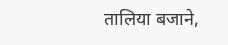तालिया बजाने,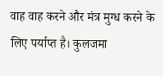वाह वाह करने और मंत्र मुग्ध करने के लिए पर्याप्त है। कुलजमा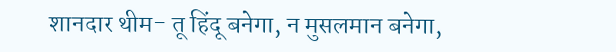शानदार थीम- तू हिंदू बनेगा, न मुसलमान बनेगा,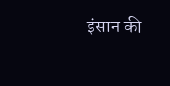इंसान की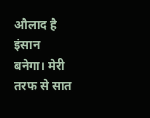औलाद है इंसान बनेगा। मेरी तरफ से सात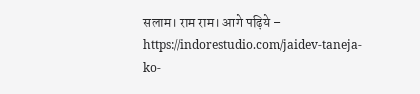सलाम। राम राम। आगे पढ़िये – https://indorestudio.com/jaidev-taneja-ko-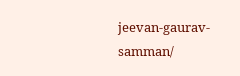jeevan-gaurav-samman/